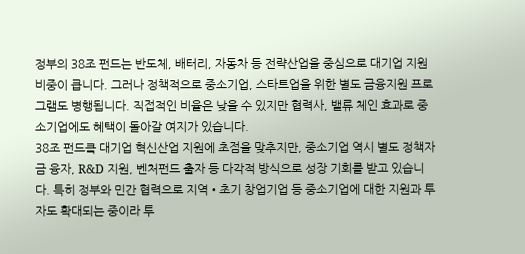정부의 38조 펀드는 반도체, 배터리, 자동차 등 전략산업을 중심으로 대기업 지원 비중이 큽니다. 그러나 정책적으로 중소기업, 스타트업을 위한 별도 금융지원 프로그램도 병행됩니다. 직접적인 비율은 낮을 수 있지만 협력사, 밸류 체인 효과로 중소기업에도 혜택이 돌아갈 여지가 있습니다.
38조 펀드킄 대기업 혁신산업 지원에 초점을 맞추지만, 중소기업 역시 별도 정책자금 융자, R&D 지원, 벤처펀드 출자 등 다각적 방식으로 성장 기회를 받고 있습니다. 특히 정부와 민간 협력으로 지역•초기 창업기업 등 중소기업에 대한 지원과 투자도 확대되는 중이라 투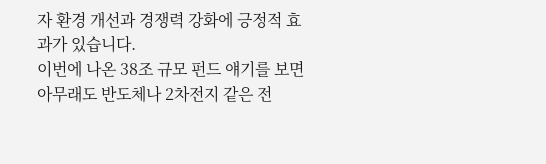자 환경 개선과 경쟁력 강화에 긍정적 효과가 있습니다.
이번에 나온 38조 규모 펀드 얘기를 보면 아무래도 반도체나 2차전지 같은 전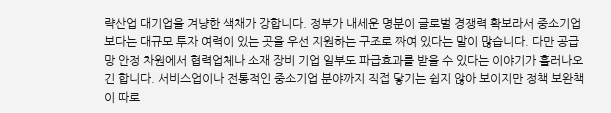략산업 대기업을 겨냥한 색채가 강합니다. 정부가 내세운 명분이 글로벌 경쟁력 확보라서 중소기업보다는 대규모 투자 여력이 있는 곳을 우선 지원하는 구조로 짜여 있다는 말이 많습니다. 다만 공급망 안정 차원에서 협력업체나 소재 장비 기업 일부도 파급효과를 받을 수 있다는 이야기가 흘러나오긴 합니다. 서비스업이나 전통적인 중소기업 분야까지 직접 닿기는 쉽지 않아 보이지만 정책 보완책이 따로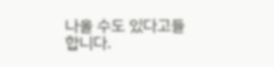나올 수도 있다고들 합니다.